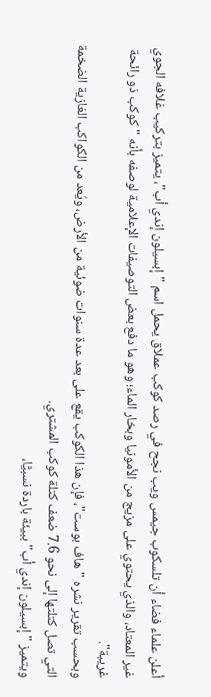أعلن علماء فضاء أن تلسكوب جيمس ويب نجح في رصد كوكب عملاق يحمل اسم "إبسيلون إندي أب"، يتميز بتركيب غلافه الجوي غير المعتاد، والذي يحتوي على مزيج من الأمونيا وبخار الماء؛ وهو ما دفع بعض التوصيفات الإعلامية لوصفه بأنه "كوكب ذو رائحة غريبة".
وبحسب تقرير نشره "هاف بوست"، فإن هذا الكوكب يقع على بعد عدة سنوات ضوئية من الأرض، ويُعد من الكواكب الغازية الضخمة التي تصل كتلتها إلى نحو 7.6 ضعف كتلة كوكب المشتري.
ويتميز "إبسيلون إندي أب" ببيئة باردة نسبيًّا،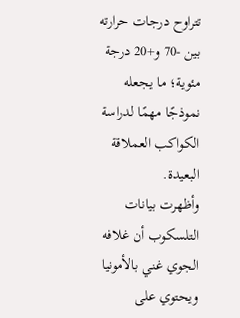تتراوح درجات حرارته بين -70 و+20 درجة مئوية؛ ما يجعله نموذجًا مهمًا لدراسة الكواكب العملاقة البعيدة.
وأظهرت بيانات التلسكوب أن غلافه الجوي غني بالأمونيا ويحتوي على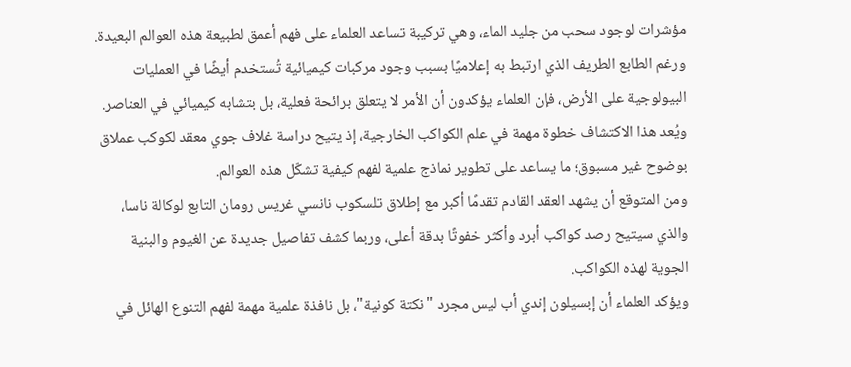مؤشرات لوجود سحب من جليد الماء، وهي تركيبة تساعد العلماء على فهم أعمق لطبيعة هذه العوالم البعيدة.
ورغم الطابع الطريف الذي ارتبط به إعلاميًا بسبب وجود مركبات كيميائية تُستخدم أيضًا في العمليات البيولوجية على الأرض، فإن العلماء يؤكدون أن الأمر لا يتعلق برائحة فعلية، بل بتشابه كيميائي في العناصر.
ويُعد هذا الاكتشاف خطوة مهمة في علم الكواكب الخارجية، إذ يتيح دراسة غلاف جوي معقد لكوكب عملاق بوضوح غير مسبوق؛ ما يساعد على تطوير نماذج علمية لفهم كيفية تشكّل هذه العوالم.
ومن المتوقع أن يشهد العقد القادم تقدمًا أكبر مع إطلاق تلسكوب نانسي غريس رومان التابع لوكالة ناسا، والذي سيتيح رصد كواكب أبرد وأكثر خفوتًا بدقة أعلى، وربما كشف تفاصيل جديدة عن الغيوم والبنية الجوية لهذه الكواكب.
ويؤكد العلماء أن إبسيلون إندي أب ليس مجرد "نكتة كونية"، بل نافذة علمية مهمة لفهم التنوع الهائل في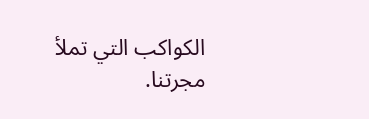الكواكب التي تملأ مجرتنا.